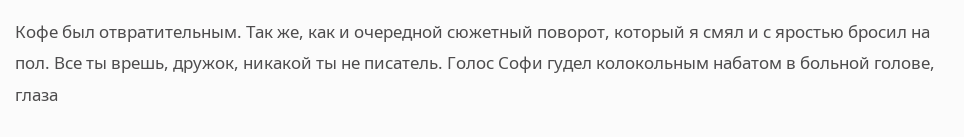Кофе был отвратительным. Так же, как и очередной сюжетный поворот, который я смял и с яростью бросил на пол. Все ты врешь, дружок, никакой ты не писатель. Голос Софи гудел колокольным набатом в больной голове, глаза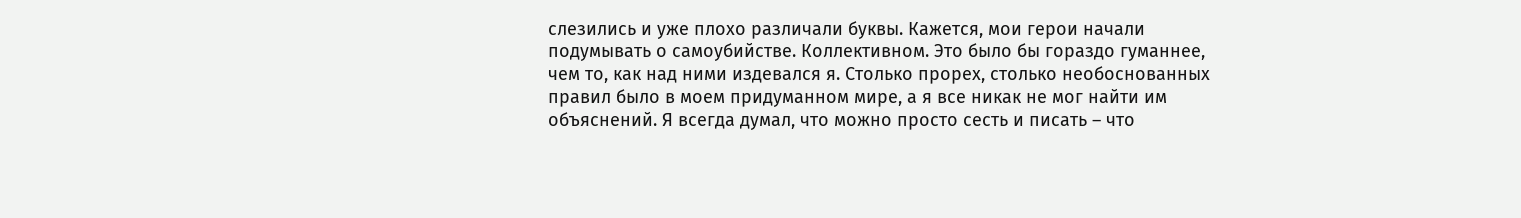слезились и уже плохо различали буквы. Кажется, мои герои начали подумывать о самоубийстве. Коллективном. Это было бы гораздо гуманнее, чем то, как над ними издевался я. Столько прорех, столько необоснованных правил было в моем придуманном мире, а я все никак не мог найти им объяснений. Я всегда думал, что можно просто сесть и писать – что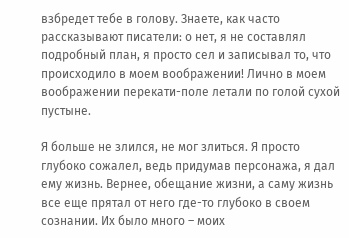взбредет тебе в голову. Знаете, как часто рассказывают писатели: о нет, я не составлял подробный план, я просто сел и записывал то, что происходило в моем воображении! Лично в моем воображении перекати-поле летали по голой сухой пустыне.

Я больше не злился, не мог злиться. Я просто глубоко сожалел, ведь придумав персонажа, я дал ему жизнь. Вернее, обещание жизни, а саму жизнь все еще прятал от него где-то глубоко в своем сознании. Их было много – моих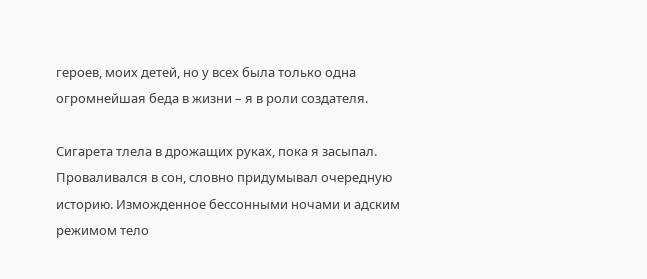героев, моих детей, но у всех была только одна огромнейшая беда в жизни – я в роли создателя.

Сигарета тлела в дрожащих руках, пока я засыпал. Проваливался в сон, словно придумывал очередную историю. Изможденное бессонными ночами и адским режимом тело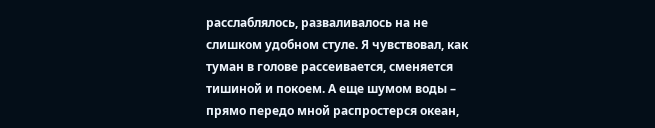расслаблялось, разваливалось на не слишком удобном стуле. Я чувствовал, как туман в голове рассеивается, сменяется тишиной и покоем. А еще шумом воды – прямо передо мной распростерся океан,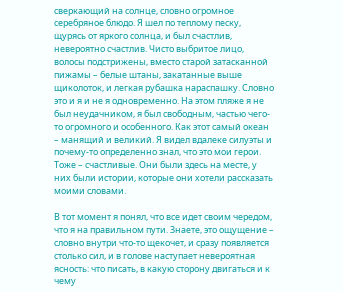сверкающий на солнце, словно огромное серебряное блюдо. Я шел по теплому песку, щурясь от яркого солнца, и был счастлив, невероятно счастлив. Чисто выбритое лицо, волосы подстрижены, вместо старой затасканной пижамы – белые штаны, закатанные выше щиколоток, и легкая рубашка нараспашку. Словно это и я и не я одновременно. На этом пляже я не был неудачником, я был свободным, частью чего-то огромного и особенного. Как этот самый океан – манящий и великий. Я видел вдалеке силуэты и почему-то определенно знал, что это мои герои. Тоже – счастливые. Они были здесь на месте, у них были истории, которые они хотели рассказать моими словами.

В тот момент я понял, что все идет своим чередом, что я на правильном пути. Знаете, это ощущение – словно внутри что-то щекочет, и сразу появляется столько сил, и в голове наступает невероятная ясность: что писать, в какую сторону двигаться и к чему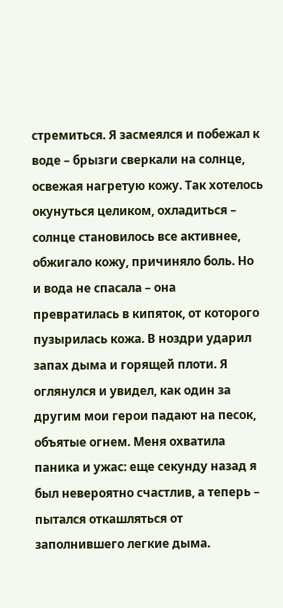стремиться. Я засмеялся и побежал к воде – брызги сверкали на солнце, освежая нагретую кожу. Так хотелось окунуться целиком, охладиться – солнце становилось все активнее, обжигало кожу, причиняло боль. Но и вода не спасала – она превратилась в кипяток, от которого пузырилась кожа. В ноздри ударил запах дыма и горящей плоти. Я оглянулся и увидел, как один за другим мои герои падают на песок, объятые огнем. Меня охватила паника и ужас: еще секунду назад я был невероятно счастлив, а теперь – пытался откашляться от заполнившего легкие дыма.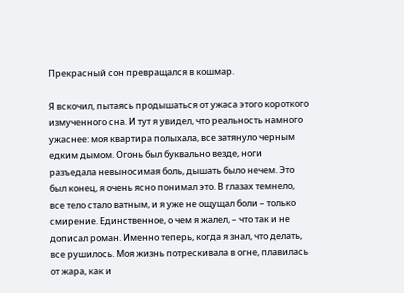Прекрасный сон превращался в кошмар.

Я вскочил, пытаясь продышаться от ужаса этого короткого измученного сна. И тут я увидел, что реальность намного ужаснее: моя квартира полыхала, все затянуло черным едким дымом. Огонь был буквально везде, ноги разъедала невыносимая боль, дышать было нечем. Это был конец, я очень ясно понимал это. В глазах темнело, все тело стало ватным, и я уже не ощущал боли – только смирение. Единственное, о чем я жалел, – что так и не дописал роман. Именно теперь, когда я знал, что делать, все рушилось. Моя жизнь потрескивала в огне, плавилась от жара, как и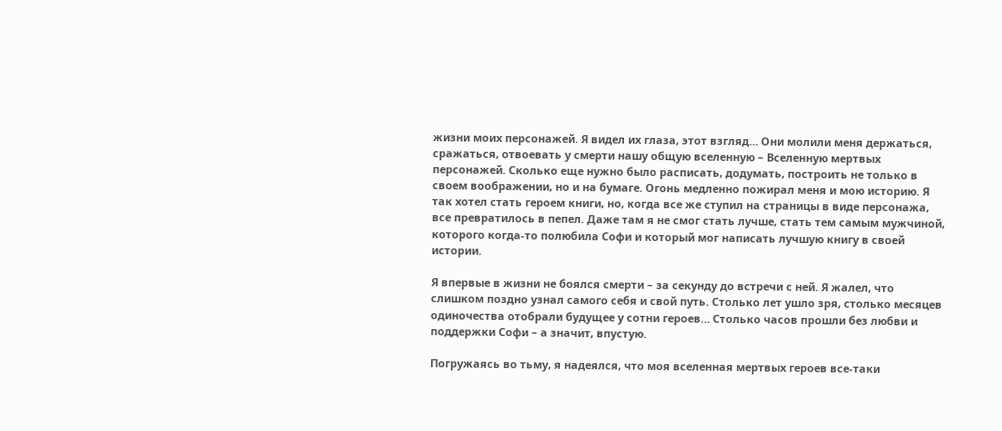жизни моих персонажей. Я видел их глаза, этот взгляд… Они молили меня держаться, сражаться, отвоевать у смерти нашу общую вселенную – Вселенную мертвых персонажей. Сколько еще нужно было расписать, додумать, построить не только в своем воображении, но и на бумаге. Огонь медленно пожирал меня и мою историю. Я так хотел стать героем книги, но, когда все же ступил на страницы в виде персонажа, все превратилось в пепел. Даже там я не смог стать лучше, стать тем самым мужчиной, которого когда-то полюбила Софи и который мог написать лучшую книгу в своей истории.

Я впервые в жизни не боялся смерти – за секунду до встречи с ней. Я жалел, что слишком поздно узнал самого себя и свой путь. Столько лет ушло зря, столько месяцев одиночества отобрали будущее у сотни героев… Столько часов прошли без любви и поддержки Софи – а значит, впустую.

Погружаясь во тьму, я надеялся, что моя вселенная мертвых героев все-таки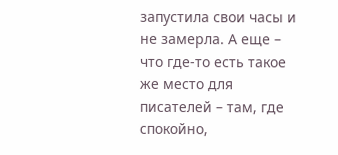запустила свои часы и не замерла. А еще – что где-то есть такое же место для писателей – там, где спокойно,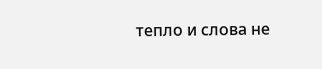тепло и слова не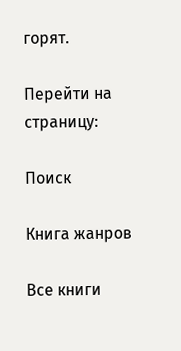горят.

Перейти на страницу:

Поиск

Книга жанров

Все книги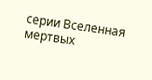серии Вселенная мертвых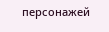персонажей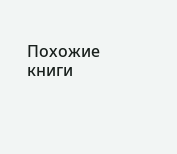Похожие книги